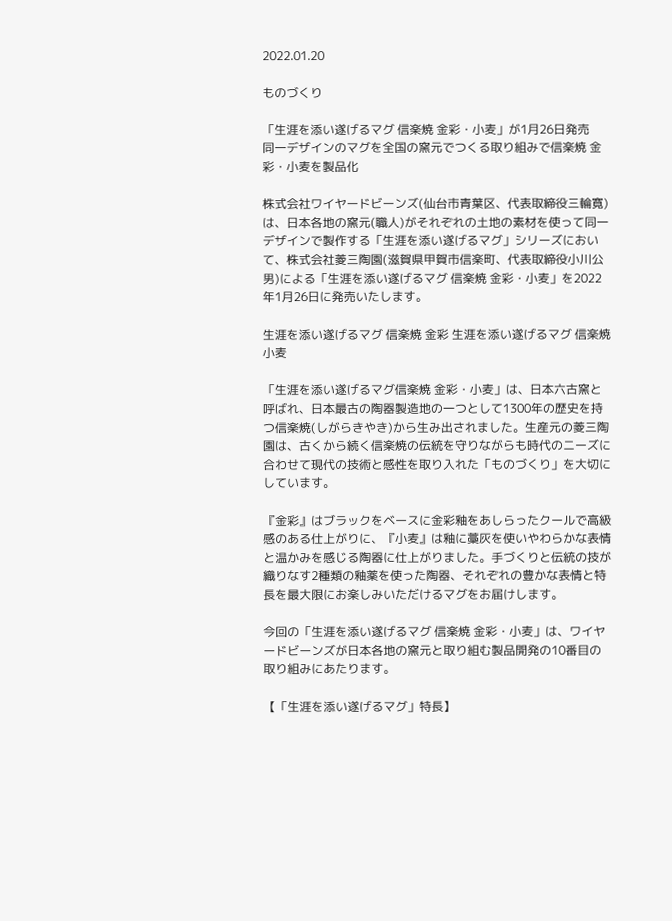2022.01.20

ものづくり

「生涯を添い遂げるマグ 信楽焼 金彩・小麦」が1月26日発売
同一デザインのマグを全国の窯元でつくる取り組みで信楽焼 金彩・小麦を製品化

株式会社ワイヤードビーンズ(仙台市青葉区、代表取締役三輪寛)は、日本各地の窯元(職人)がそれぞれの土地の素材を使って同一デザインで製作する「生涯を添い遂げるマグ」シリーズにおいて、株式会社菱三陶園(滋賀県甲賀市信楽町、代表取締役小川公男)による「生涯を添い遂げるマグ 信楽焼 金彩・小麦」を2022年1月26日に発売いたします。

生涯を添い遂げるマグ 信楽焼 金彩 生涯を添い遂げるマグ 信楽焼 小麦

「生涯を添い遂げるマグ信楽焼 金彩・小麦」は、日本六古窯と呼ばれ、日本最古の陶器製造地の一つとして1300年の歴史を持つ信楽焼(しがらきやき)から生み出されました。生産元の菱三陶園は、古くから続く信楽焼の伝統を守りながらも時代のニーズに合わせて現代の技術と感性を取り入れた「ものづくり」を大切にしています。

『金彩』はブラックをベースに金彩釉をあしらったクールで高級感のある仕上がりに、『小麦』は釉に藁灰を使いやわらかな表情と温かみを感じる陶器に仕上がりました。手づくりと伝統の技が織りなす2種類の釉薬を使った陶器、それぞれの豊かな表情と特長を最大限にお楽しみいただけるマグをお届けします。

今回の「生涯を添い遂げるマグ 信楽焼 金彩・小麦」は、ワイヤードビーンズが日本各地の窯元と取り組む製品開発の10番目の取り組みにあたります。

【「生涯を添い遂げるマグ」特長】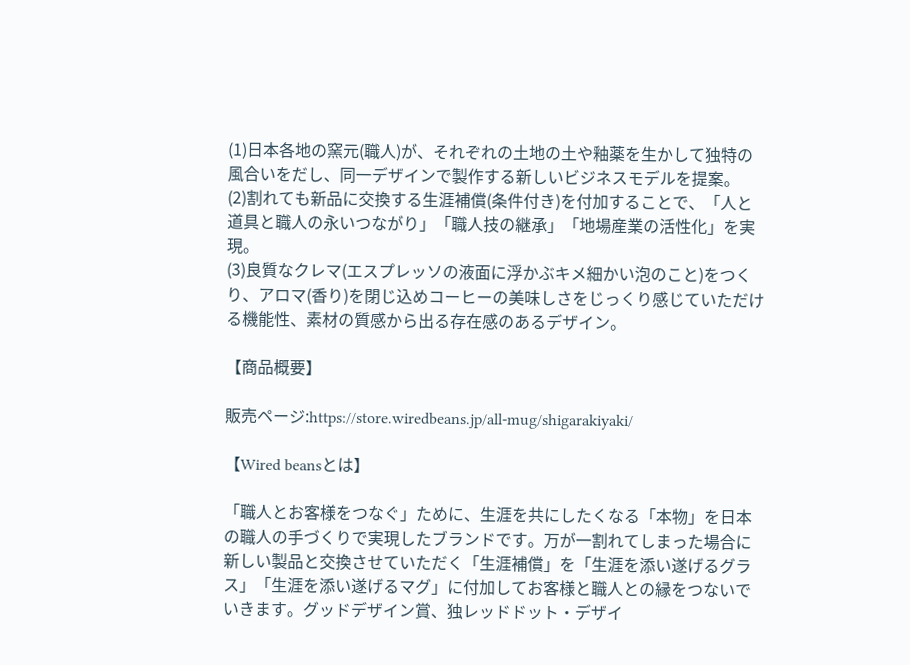(1)日本各地の窯元(職人)が、それぞれの土地の土や釉薬を生かして独特の風合いをだし、同一デザインで製作する新しいビジネスモデルを提案。
(2)割れても新品に交換する生涯補償(条件付き)を付加することで、「人と道具と職人の永いつながり」「職人技の継承」「地場産業の活性化」を実現。
(3)良質なクレマ(エスプレッソの液面に浮かぶキメ細かい泡のこと)をつくり、アロマ(香り)を閉じ込めコーヒーの美味しさをじっくり感じていただける機能性、素材の質感から出る存在感のあるデザイン。

【商品概要】

販売ページ:https://store.wiredbeans.jp/all-mug/shigarakiyaki/

【Wired beansとは】

「職人とお客様をつなぐ」ために、生涯を共にしたくなる「本物」を日本の職人の手づくりで実現したブランドです。万が一割れてしまった場合に新しい製品と交換させていただく「生涯補償」を「生涯を添い遂げるグラス」「生涯を添い遂げるマグ」に付加してお客様と職人との縁をつないでいきます。グッドデザイン賞、独レッドドット・デザイ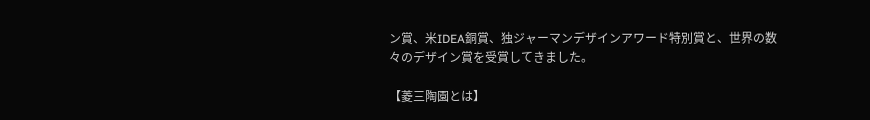ン賞、米IDEA銅賞、独ジャーマンデザインアワード特別賞と、世界の数々のデザイン賞を受賞してきました。

【菱三陶園とは】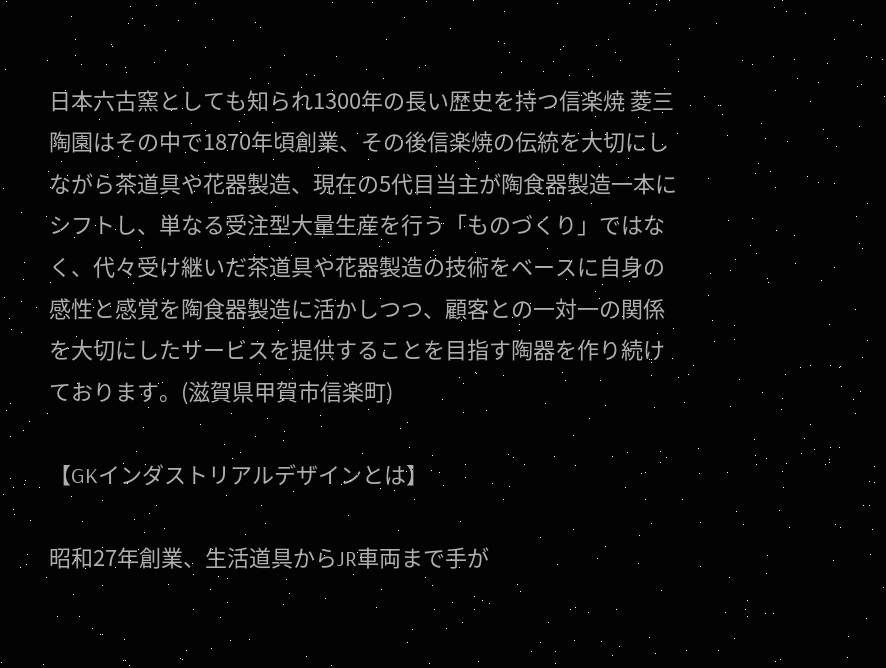日本六古窯としても知られ1300年の長い歴史を持つ信楽焼 菱三陶園はその中で1870年頃創業、その後信楽焼の伝統を大切にしながら茶道具や花器製造、現在の5代目当主が陶食器製造一本にシフトし、単なる受注型大量生産を行う「ものづくり」ではなく、代々受け継いだ茶道具や花器製造の技術をベースに自身の感性と感覚を陶食器製造に活かしつつ、顧客との一対一の関係を大切にしたサービスを提供することを目指す陶器を作り続けております。(滋賀県甲賀市信楽町)

【GKインダストリアルデザインとは】

昭和27年創業、生活道具からJR車両まで手が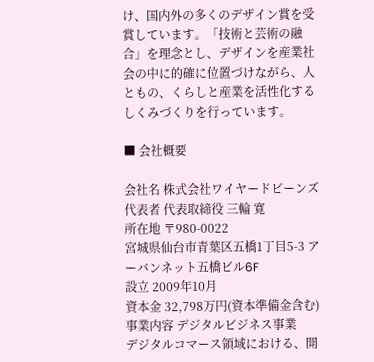け、国内外の多くのデザイン賞を受賞しています。「技術と芸術の融合」を理念とし、デザインを産業社会の中に的確に位置づけながら、人ともの、くらしと産業を活性化するしくみづくりを行っています。

■ 会社概要

会社名 株式会社ワイヤードビーンズ
代表者 代表取締役 三輪 寛
所在地 〒980-0022
宮城県仙台市青葉区五橋1丁目5-3 アーバンネット五橋ビル6F
設立 2009年10月
資本金 32,798万円(資本準備金含む)
事業内容 デジタルビジネス事業
デジタルコマース領域における、開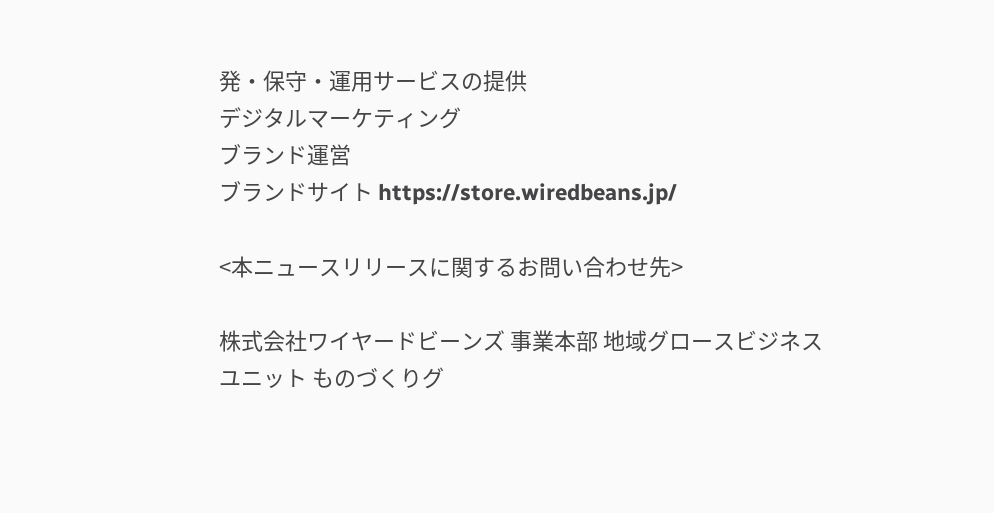発・保守・運用サービスの提供
デジタルマーケティング
ブランド運営
ブランドサイト https://store.wiredbeans.jp/

<本ニュースリリースに関するお問い合わせ先>

株式会社ワイヤードビーンズ 事業本部 地域グロースビジネスユニット ものづくりグ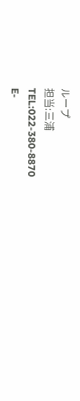ループ
担当:三浦
TEL:022-380-8870
E-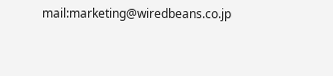mail:marketing@wiredbeans.co.jp